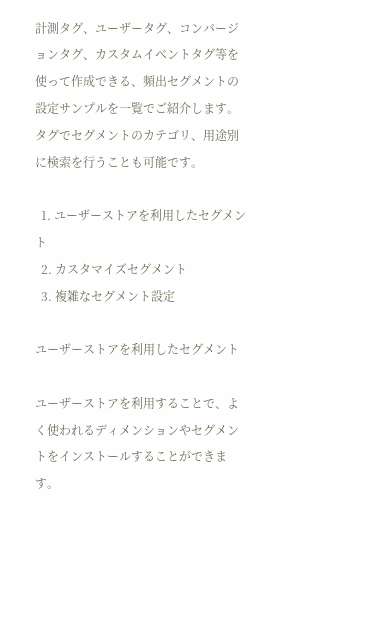計測タグ、ユーザータグ、コンバージョンタグ、カスタムイベントタグ等を使って作成できる、頻出セグメントの設定サンプルを一覧でご紹介します。タグでセグメントのカテゴリ、用途別に検索を行うことも可能です。

  1. ユーザーストアを利用したセグメント
  2. カスタマイズセグメント
  3. 複雑なセグメント設定

ユーザーストアを利用したセグメント

ユーザーストアを利用することで、よく使われるディメンションやセグメントをインストールすることができます。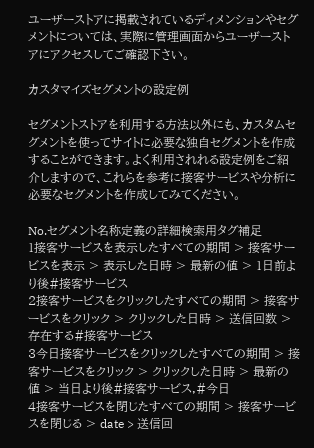ユーザーストアに掲載されているディメンションやセグメントについては、実際に管理画面からユーザーストアにアクセスしてご確認下さい。

カスタマイズセグメントの設定例

セグメントストアを利用する方法以外にも、カスタムセグメントを使ってサイトに必要な独自セグメントを作成することができます。よく利用されれる設定例をご紹介しますので、これらを参考に接客サービスや分析に必要なセグメントを作成してみてください。

No.セグメント名称定義の詳細検索用タグ補足
1接客サービスを表示したすべての期間 > 接客サービスを表示 > 表示した日時 > 最新の値 > 1日前より後#接客サービス
2接客サービスをクリックしたすべての期間 > 接客サービスをクリック > クリックした日時 > 送信回数 > 存在する#接客サービス
3今日接客サービスをクリックしたすべての期間 > 接客サービスをクリック > クリックした日時 > 最新の値 > 当日より後#接客サービス,#今日
4接客サービスを閉じたすべての期間 > 接客サービスを閉じる > date > 送信回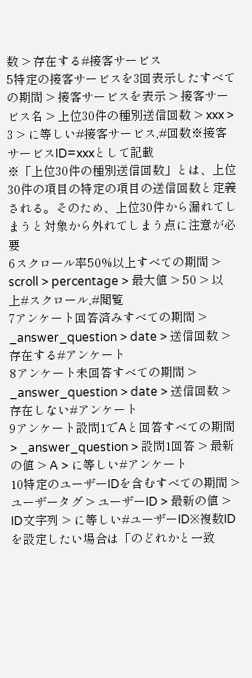数 > 存在する#接客サービス
5特定の接客サービスを3回表示したすべての期間 > 接客サービスを表示 > 接客サービス名 > 上位30件の種別送信回数 > xxx > 3 > に等しい#接客サービス,#回数※接客サービスID=xxxとして記載
※「上位30件の種別送信回数」とは、上位30件の項目の特定の項目の送信回数と定義される。そのため、上位30件から漏れてしまうと対象から外れてしまう点に注意が必要
6スクロール率50%以上すべての期間 > scroll > percentage > 最大値 > 50 > 以上#スクロール,#閲覧
7アンケート回答済みすべての期間 > _answer_question > date > 送信回数 > 存在する#アンケート
8アンケート未回答すべての期間 > _answer_question > date > 送信回数 > 存在しない#アンケート
9アンケート設問1でAと回答すべての期間 > _answer_question > 設問1回答 > 最新の値 > A > に等しい#アンケート
10特定のユーザーIDを含むすべての期間 > ユーザータグ > ユーザーID > 最新の値 > ID文字列 > に等しい#ユーザーID※複数IDを設定したい場合は「のどれかと一致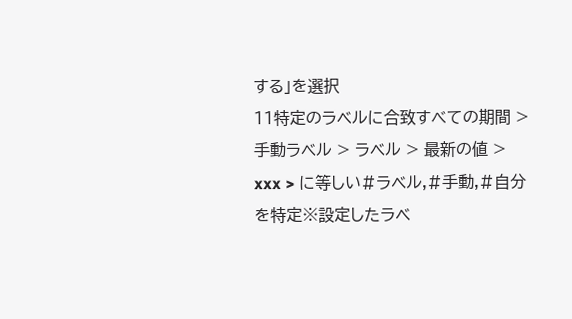する」を選択
11特定のラベルに合致すべての期間 > 手動ラベル > ラベル > 最新の値 > xxx > に等しい#ラベル,#手動,#自分を特定※設定したラベ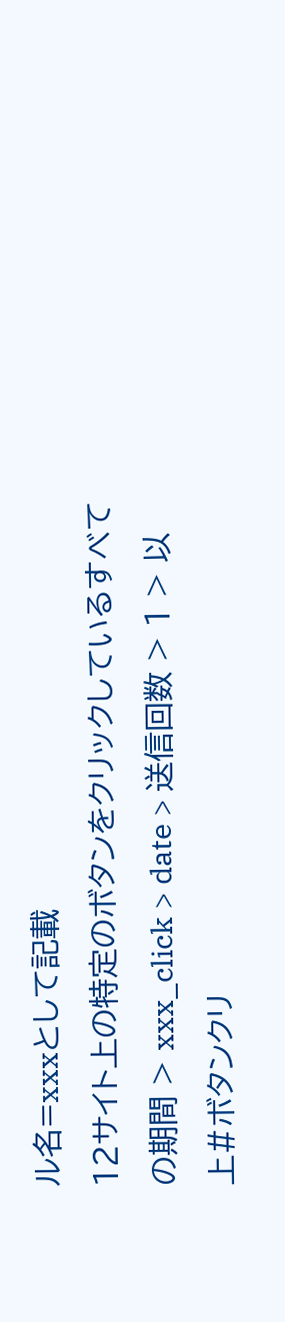ル名=xxxとして記載
12サイト上の特定のボタンをクリックしているすべての期間 > xxx_click > date > 送信回数 > 1 > 以上#ボタンクリ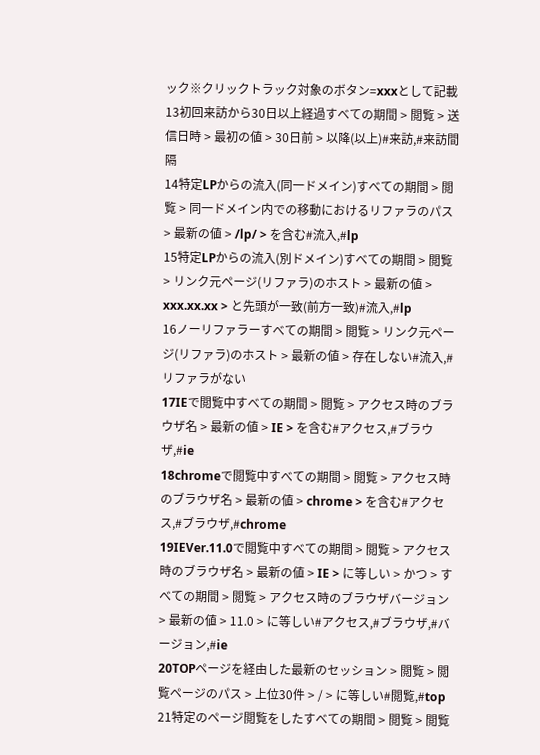ック※クリックトラック対象のボタン=xxxとして記載
13初回来訪から30日以上経過すべての期間 > 閲覧 > 送信日時 > 最初の値 > 30日前 > 以降(以上)#来訪,#来訪間隔
14特定LPからの流入(同一ドメイン)すべての期間 > 閲覧 > 同一ドメイン内での移動におけるリファラのパス > 最新の値 > /lp/ > を含む#流入,#lp
15特定LPからの流入(別ドメイン)すべての期間 > 閲覧 > リンク元ページ(リファラ)のホスト > 最新の値 > xxx.xx.xx > と先頭が一致(前方一致)#流入,#lp
16ノーリファラーすべての期間 > 閲覧 > リンク元ページ(リファラ)のホスト > 最新の値 > 存在しない#流入,#リファラがない
17IEで閲覧中すべての期間 > 閲覧 > アクセス時のブラウザ名 > 最新の値 > IE > を含む#アクセス,#ブラウザ,#ie
18chromeで閲覧中すべての期間 > 閲覧 > アクセス時のブラウザ名 > 最新の値 > chrome > を含む#アクセス,#ブラウザ,#chrome
19IEVer.11.0で閲覧中すべての期間 > 閲覧 > アクセス時のブラウザ名 > 最新の値 > IE > に等しい > かつ > すべての期間 > 閲覧 > アクセス時のブラウザバージョン > 最新の値 > 11.0 > に等しい#アクセス,#ブラウザ,#バージョン,#ie
20TOPページを経由した最新のセッション > 閲覧 > 閲覧ページのパス > 上位30件 > / > に等しい#閲覧,#top
21特定のページ閲覧をしたすべての期間 > 閲覧 > 閲覧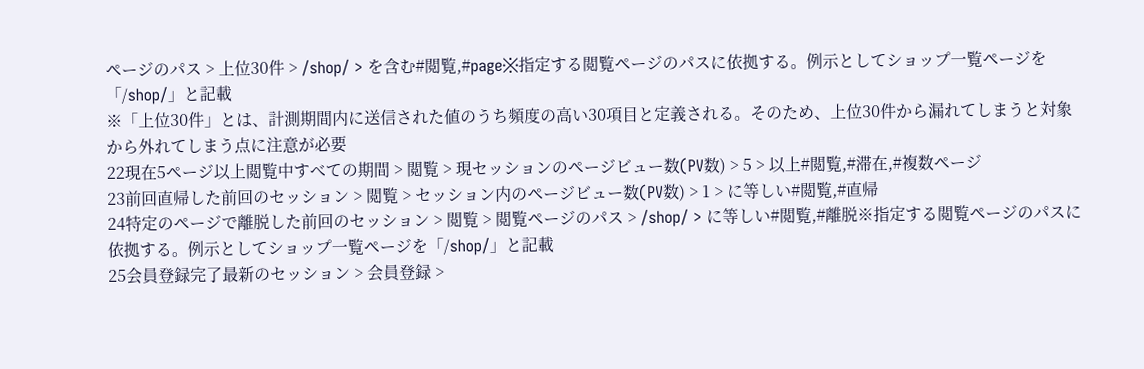ページのパス > 上位30件 > /shop/ > を含む#閲覧,#page※指定する閲覧ページのパスに依拠する。例示としてショップ一覧ページを「/shop/」と記載
※「上位30件」とは、計測期間内に送信された値のうち頻度の高い30項目と定義される。そのため、上位30件から漏れてしまうと対象から外れてしまう点に注意が必要
22現在5ページ以上閲覧中すべての期間 > 閲覧 > 現セッションのページビュー数(PV数) > 5 > 以上#閲覧,#滞在,#複数ページ
23前回直帰した前回のセッション > 閲覧 > セッション内のページビュー数(PV数) > 1 > に等しい#閲覧,#直帰
24特定のページで離脱した前回のセッション > 閲覧 > 閲覧ページのパス > /shop/ > に等しい#閲覧,#離脱※指定する閲覧ページのパスに依拠する。例示としてショップ一覧ページを「/shop/」と記載
25会員登録完了最新のセッション > 会員登録 >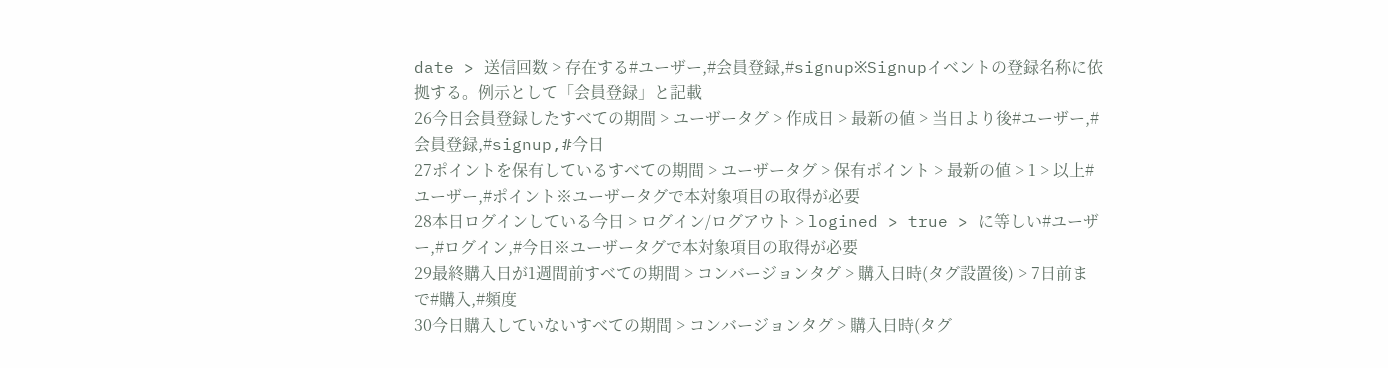date > 送信回数 > 存在する#ユーザー,#会員登録,#signup※Signupイベントの登録名称に依拠する。例示として「会員登録」と記載
26今日会員登録したすべての期間 > ユーザータグ > 作成日 > 最新の値 > 当日より後#ユーザー,#会員登録,#signup,#今日
27ポイントを保有しているすべての期間 > ユーザータグ > 保有ポイント > 最新の値 > 1 > 以上#ユーザー,#ポイント※ユーザータグで本対象項目の取得が必要
28本日ログインしている今日 > ログイン/ログアウト > logined > true > に等しい#ユーザー,#ログイン,#今日※ユーザータグで本対象項目の取得が必要
29最終購入日が1週間前すべての期間 > コンバージョンタグ > 購入日時(タグ設置後) > 7日前まで#購入,#頻度
30今日購入していないすべての期間 > コンバージョンタグ > 購入日時(タグ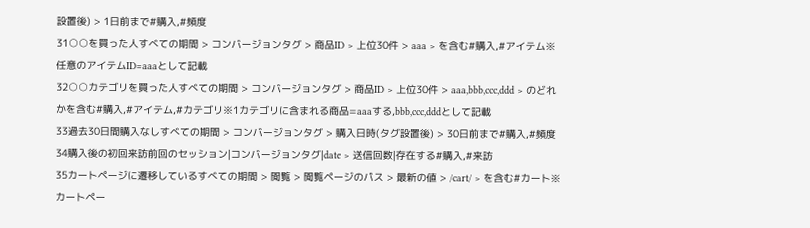設置後) > 1日前まで#購入,#頻度
31○○を買った人すべての期間 > コンバージョンタグ > 商品ID > 上位30件 > aaa > を含む#購入,#アイテム※任意のアイテムID=aaaとして記載
32○○カテゴリを買った人すべての期間 > コンバージョンタグ > 商品ID > 上位30件 > aaa,bbb,ccc,ddd > のどれかを含む#購入,#アイテム,#カテゴリ※1カテゴリに含まれる商品=aaaする,bbb,ccc,dddとして記載
33過去30日間購入なしすべての期間 > コンバージョンタグ > 購入日時(タグ設置後) > 30日前まで#購入,#頻度
34購入後の初回来訪前回のセッション|コンバージョンタグ|date > 送信回数|存在する#購入,#来訪
35カートページに遷移しているすべての期間 > 閲覧 > 閲覧ページのパス > 最新の値 > /cart/ > を含む#カート※カートペー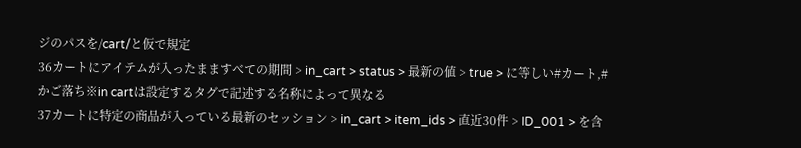ジのパスを/cart/と仮で規定
36カートにアイテムが入ったまますべての期間 > in_cart > status > 最新の値 > true > に等しい#カート,#かご落ち※in cartは設定するタグで記述する名称によって異なる
37カートに特定の商品が入っている最新のセッション > in_cart > item_ids > 直近30件 > ID_001 > を含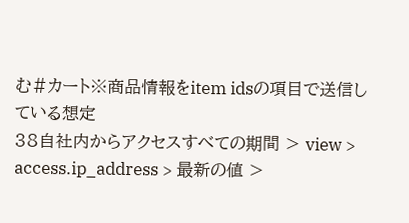む#カート※商品情報をitem idsの項目で送信している想定
38自社内からアクセスすべての期間 > view > access.ip_address > 最新の値 >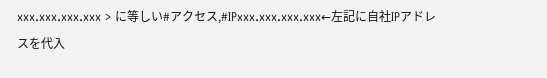xxx.xxx.xxx.xxx > に等しい#アクセス,#IPxxx.xxx.xxx.xxx←左記に自社IPアドレスを代入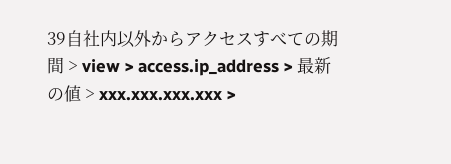39自社内以外からアクセスすべての期間 > view > access.ip_address > 最新の値 > xxx.xxx.xxx.xxx >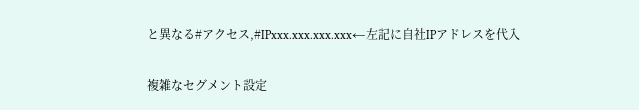と異なる#アクセス,#IPxxx.xxx.xxx.xxx←左記に自社IPアドレスを代入

複雑なセグメント設定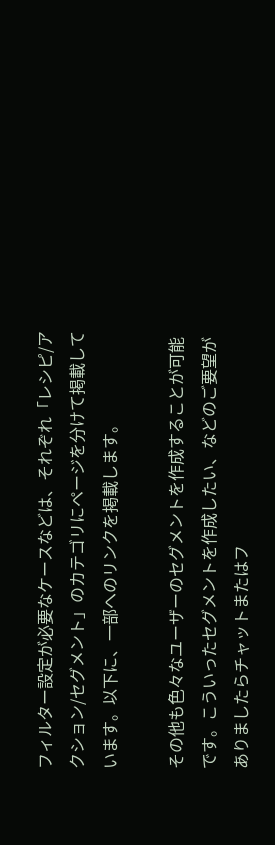フィルター設定が必要なケースなどは、それぞれ「レシピ/アクション/セグメント」のカテゴリにページを分けて掲載しています。以下に、一部へのリンクを掲載します。

その他も色々なユーザーのセグメントを作成することが可能です。こういったセグメントを作成したい、などのご要望がありましたらチャットまたはフ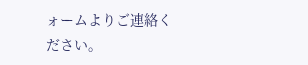ォームよりご連絡ください。